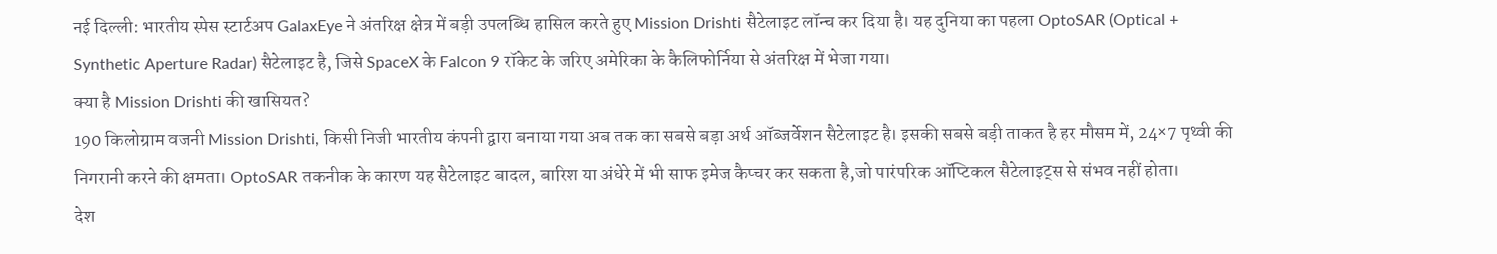नई दिल्ली: भारतीय स्पेस स्टार्टअप GalaxEye ने अंतरिक्ष क्षेत्र में बड़ी उपलब्धि हासिल करते हुए Mission Drishti सैटेलाइट लॉन्च कर दिया है। यह दुनिया का पहला OptoSAR (Optical + Synthetic Aperture Radar) सैटेलाइट है, जिसे SpaceX के Falcon 9 रॉकेट के जरिए अमेरिका के कैलिफोर्निया से अंतरिक्ष में भेजा गया।
क्या है Mission Drishti की खासियत?
190 किलोग्राम वजनी Mission Drishti, किसी निजी भारतीय कंपनी द्वारा बनाया गया अब तक का सबसे बड़ा अर्थ ऑब्जर्वेशन सैटेलाइट है। इसकी सबसे बड़ी ताकत है हर मौसम में, 24×7 पृथ्वी की निगरानी करने की क्षमता। OptoSAR तकनीक के कारण यह सैटेलाइट बादल, बारिश या अंधेरे में भी साफ इमेज कैप्चर कर सकता है,जो पारंपरिक ऑप्टिकल सैटेलाइट्स से संभव नहीं होता।
देश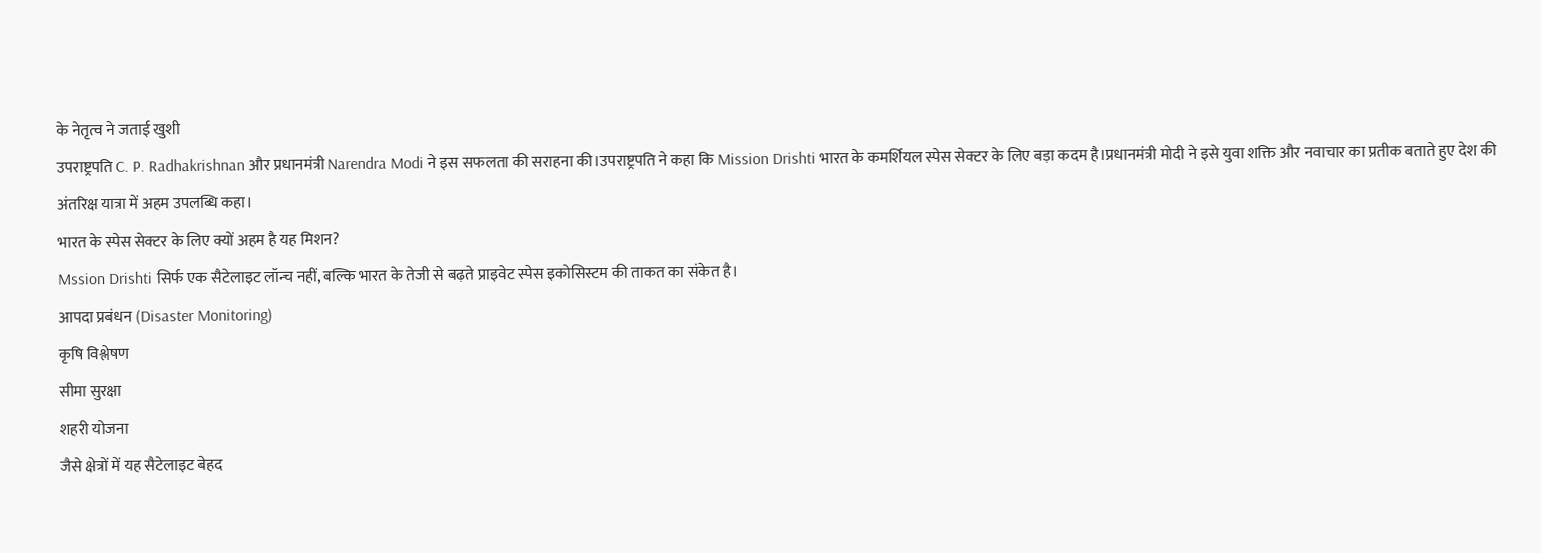के नेतृत्व ने जताई खुशी
उपराष्ट्रपति C. P. Radhakrishnan और प्रधानमंत्री Narendra Modi ने इस सफलता की सराहना की।उपराष्ट्रपति ने कहा कि Mission Drishti भारत के कमर्शियल स्पेस सेक्टर के लिए बड़ा कदम है।प्रधानमंत्री मोदी ने इसे युवा शक्ति और नवाचार का प्रतीक बताते हुए देश की अंतरिक्ष यात्रा में अहम उपलब्धि कहा।
भारत के स्पेस सेक्टर के लिए क्यों अहम है यह मिशन?
Mssion Drishti सिर्फ एक सैटेलाइट लॉन्च नहीं, बल्कि भारत के तेजी से बढ़ते प्राइवेट स्पेस इकोसिस्टम की ताकत का संकेत है।
आपदा प्रबंधन (Disaster Monitoring)
कृषि विश्लेषण
सीमा सुरक्षा
शहरी योजना
जैसे क्षेत्रों में यह सैटेलाइट बेहद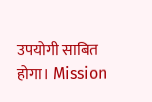उपयोगी साबित होगा। Mission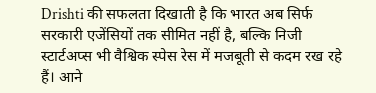Drishti की सफलता दिखाती है कि भारत अब सिर्फ सरकारी एजेंसियों तक सीमित नहीं है, बल्कि निजी स्टार्टअप्स भी वैश्विक स्पेस रेस में मजबूती से कदम रख रहे हैं। आने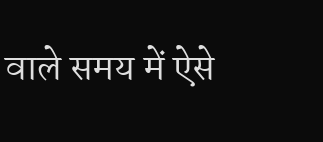वाले समय में ऐसे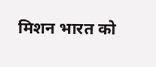मिशन भारत को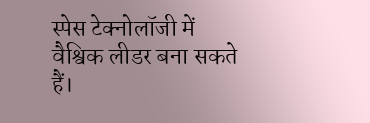स्पेस टेक्नोलॉजी में वैश्विक लीडर बना सकते हैं।